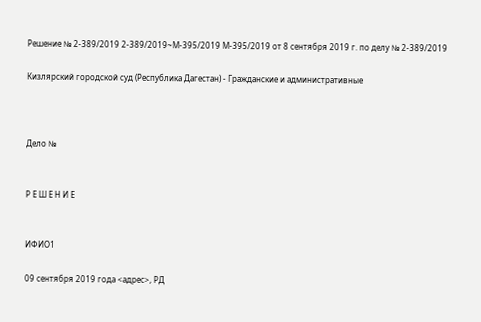Решение № 2-389/2019 2-389/2019~М-395/2019 М-395/2019 от 8 сентября 2019 г. по делу № 2-389/2019

Кизлярский городской суд (Республика Дагестан) - Гражданские и административные



Дело №


Р Е Ш Е Н И Е


ИФИО1

09 сентября 2019 года <адрес>, РД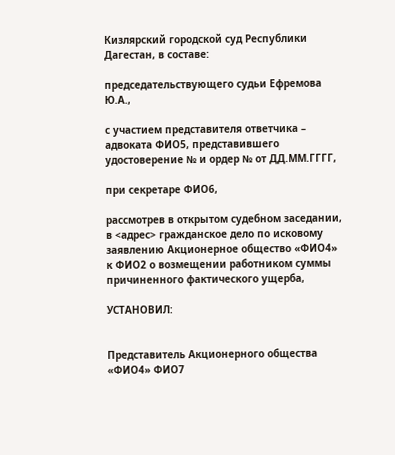Кизлярский городской суд Республики Дагестан, в составе:

председательствующего судьи Ефремова Ю.А.,

с участием представителя ответчика – адвоката ФИО5, представившего удостоверение № и ордер № от ДД.ММ.ГГГГ,

при секретаре ФИО6,

рассмотрев в открытом судебном заседании, в <адрес> гражданское дело по исковому заявлению Акционерное общество «ФИО4» к ФИО2 о возмещении работником суммы причиненного фактического ущерба,

УСТАНОВИЛ:


Представитель Акционерного общества «ФИО4» ФИО7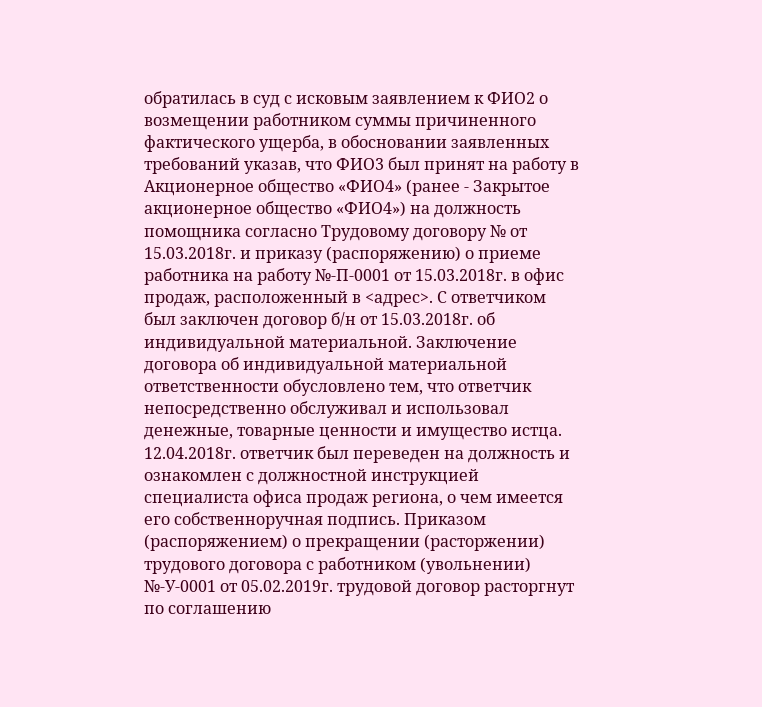обратилась в суд с исковым заявлением к ФИО2 о возмещении работником суммы причиненного фактического ущерба, в обосновании заявленных требований указав, что ФИО3 был принят на работу в Акционерное общество «ФИО4» (ранее - Закрытое акционерное общество «ФИО4») на должность помощника согласно Трудовому договору № от 15.03.2018г. и приказу (распоряжению) о приеме работника на работу №-П-0001 от 15.03.2018г. в офис продаж, расположенный в <адрес>. С ответчиком был заключен договор б/н от 15.03.2018г. об индивидуальной материальной. Заключение договора об индивидуальной материальной ответственности обусловлено тем, что ответчик непосредственно обслуживал и использовал денежные, товарные ценности и имущество истца. 12.04.2018г. ответчик был переведен на должность и ознакомлен с должностной инструкцией специалиста офиса продаж региона, о чем имеется его собственноручная подпись. Приказом (распоряжением) о прекращении (расторжении) трудового договора с работником (увольнении) №-У-0001 от 05.02.2019г. трудовой договор расторгнут по соглашению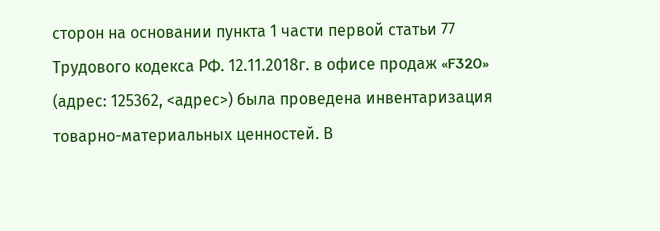сторон на основании пункта 1 части первой статьи 77 Трудового кодекса РФ. 12.11.2018г. в офисе продаж «F320» (адрес: 125362, <адрес>) была проведена инвентаризация товарно-материальных ценностей. В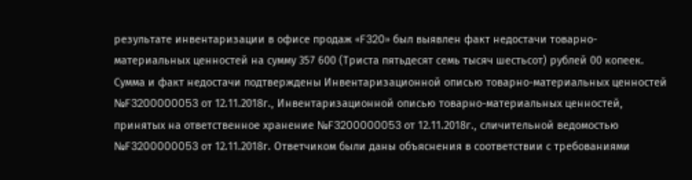результате инвентаризации в офисе продаж «F320» был выявлен факт недостачи товарно-материальных ценностей на сумму 357 600 (Триста пятьдесят семь тысяч шестьсот) рублей 00 копеек. Сумма и факт недостачи подтверждены Инвентаризационной описью товарно-материальных ценностей №F3200000053 от 12.11.2018г., Инвентаризационной описью товарно-материальных ценностей, принятых на ответственное хранение №F3200000053 от 12.11.2018г., сличительной ведомостью №F3200000053 от 12.11.2018г. Ответчиком были даны объяснения в соответствии с требованиями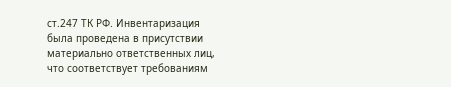ст.247 ТК РФ. Инвентаризация была проведена в присутствии материально ответственных лиц, что соответствует требованиям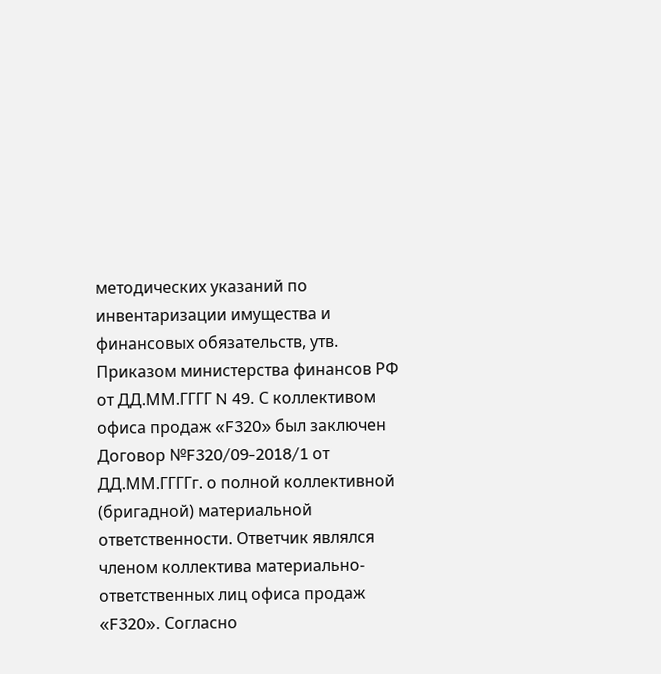методических указаний по инвентаризации имущества и финансовых обязательств, утв. Приказом министерства финансов РФ от ДД.ММ.ГГГГ N 49. С коллективом офиса продаж «F320» был заключен Договор №F320/09-2018/1 от ДД.ММ.ГГГГг. о полной коллективной (бригадной) материальной ответственности. Ответчик являлся членом коллектива материально-ответственных лиц офиса продаж «F320». Согласно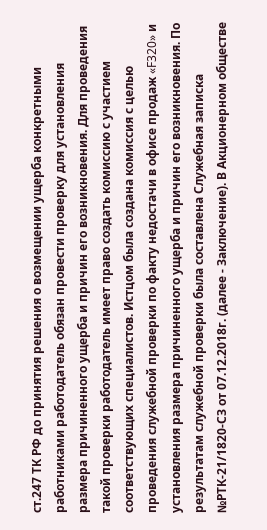ст.247 ТК РФ до принятия решения о возмещении ущерба конкретными работниками работодатель обязан провести проверку для установления размера причиненного ущерба и причин его возникновения. Для проведения такой проверки работодатель имеет право создать комиссию с участием соответствующих специалистов. Истцом была создана комиссия с целью проведения служебной проверки по факту недостачи в офисе продаж «F320» и установления размера причиненного ущерба и причин его возникновения. По результатам служебной проверки была составлена Служебная записка №РТК-21/1820-СЗ от 07.12.2018г. (далее - Заключение). В Акционерном обществе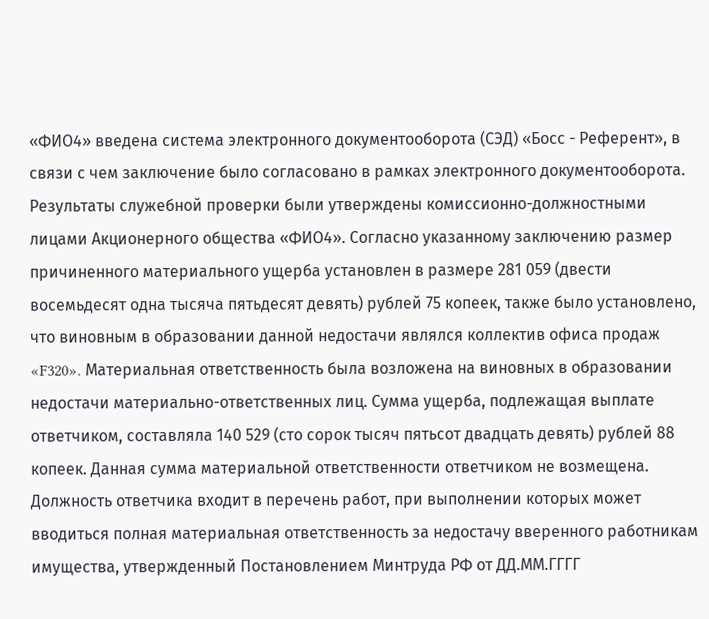«ФИО4» введена система электронного документооборота (СЭД) «Босс - Референт», в связи с чем заключение было согласовано в рамках электронного документооборота. Результаты служебной проверки были утверждены комиссионно-должностными лицами Акционерного общества «ФИО4». Согласно указанному заключению размер причиненного материального ущерба установлен в размере 281 059 (двести восемьдесят одна тысяча пятьдесят девять) рублей 75 копеек, также было установлено, что виновным в образовании данной недостачи являлся коллектив офиса продаж «F320». Материальная ответственность была возложена на виновных в образовании недостачи материально-ответственных лиц. Сумма ущерба, подлежащая выплате ответчиком, составляла 140 529 (сто сорок тысяч пятьсот двадцать девять) рублей 88 копеек. Данная сумма материальной ответственности ответчиком не возмещена. Должность ответчика входит в перечень работ, при выполнении которых может вводиться полная материальная ответственность за недостачу вверенного работникам имущества, утвержденный Постановлением Минтруда РФ от ДД.ММ.ГГГГ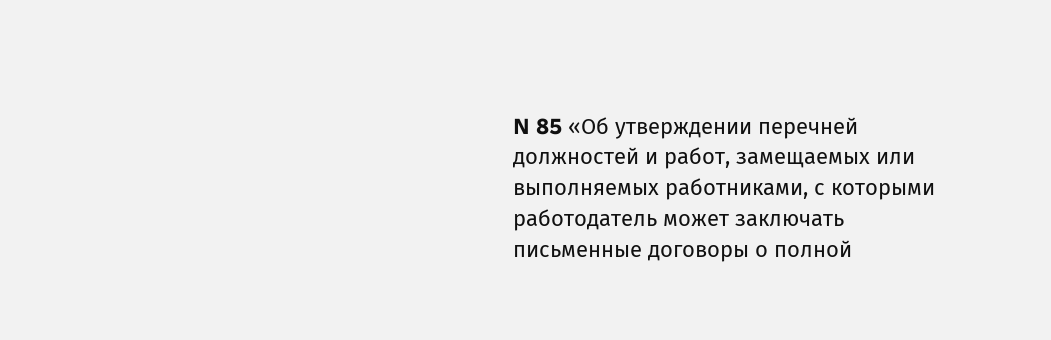N 85 «Об утверждении перечней должностей и работ, замещаемых или выполняемых работниками, с которыми работодатель может заключать письменные договоры о полной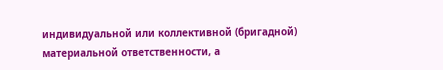индивидуальной или коллективной (бригадной) материальной ответственности, а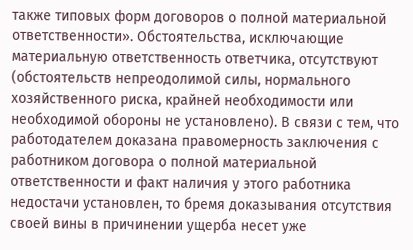также типовых форм договоров о полной материальной ответственности». Обстоятельства, исключающие материальную ответственность ответчика, отсутствуют (обстоятельств непреодолимой силы, нормального хозяйственного риска, крайней необходимости или необходимой обороны не установлено). В связи с тем, что работодателем доказана правомерность заключения с работником договора о полной материальной ответственности и факт наличия у этого работника недостачи установлен, то бремя доказывания отсутствия своей вины в причинении ущерба несет уже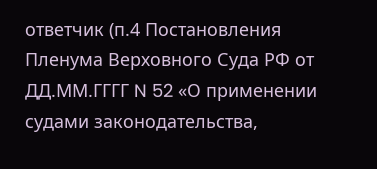ответчик (п.4 Постановления Пленума Верховного Суда РФ от ДД.ММ.ГГГГ N 52 «О применении судами законодательства,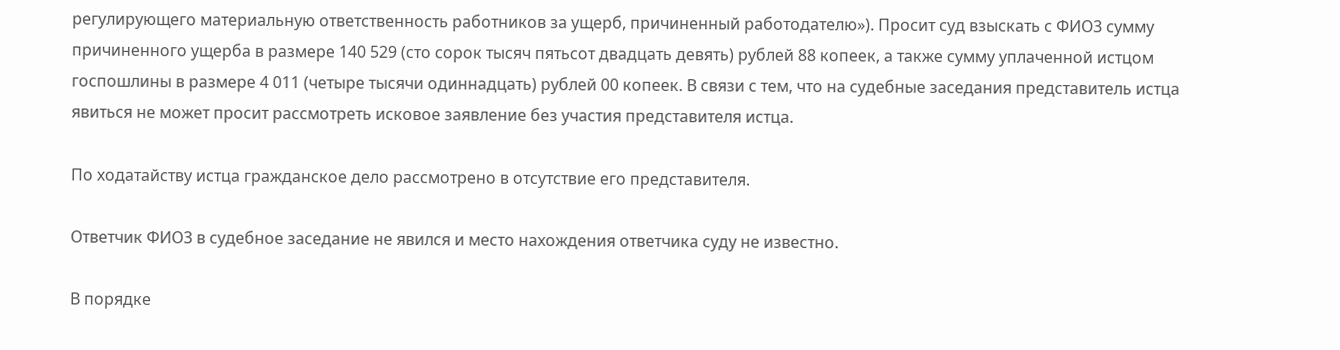регулирующего материальную ответственность работников за ущерб, причиненный работодателю»). Просит суд взыскать с ФИО3 сумму причиненного ущерба в размере 140 529 (сто сорок тысяч пятьсот двадцать девять) рублей 88 копеек, а также сумму уплаченной истцом госпошлины в размере 4 011 (четыре тысячи одиннадцать) рублей 00 копеек. В связи с тем, что на судебные заседания представитель истца явиться не может просит рассмотреть исковое заявление без участия представителя истца.

По ходатайству истца гражданское дело рассмотрено в отсутствие его представителя.

Ответчик ФИО3 в судебное заседание не явился и место нахождения ответчика суду не известно.

В порядке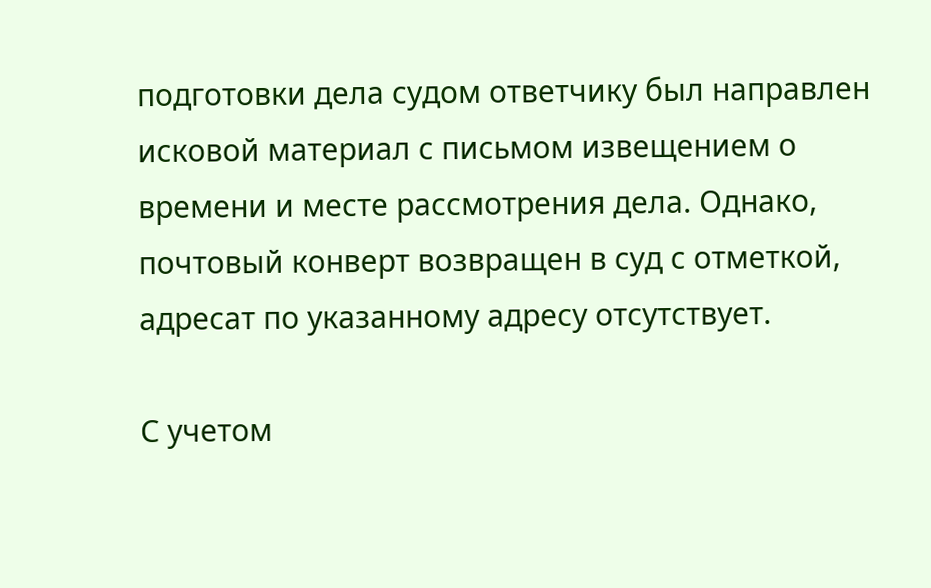подготовки дела судом ответчику был направлен исковой материал с письмом извещением о времени и месте рассмотрения дела. Однако, почтовый конверт возвращен в суд с отметкой, адресат по указанному адресу отсутствует.

С учетом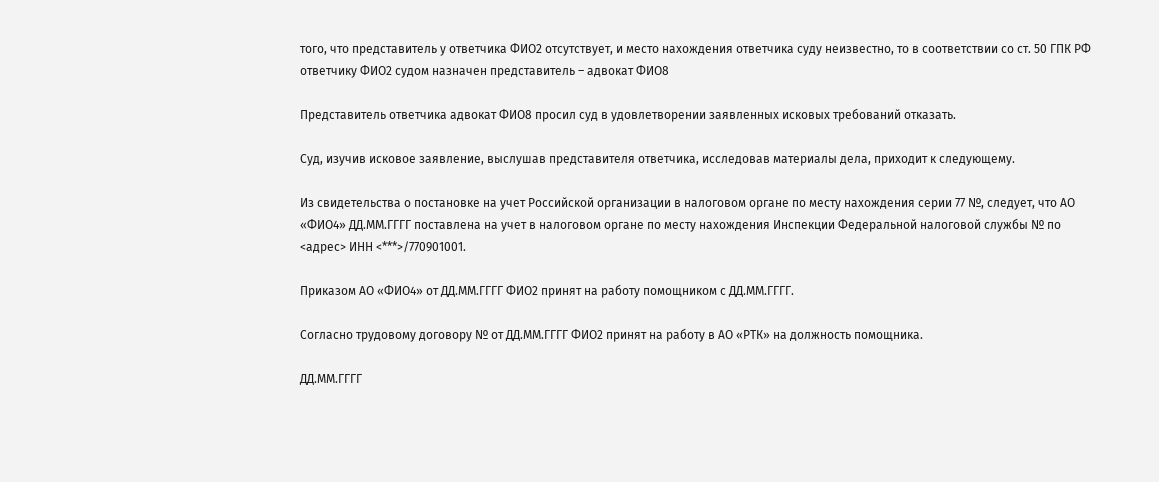того, что представитель у ответчика ФИО2 отсутствует, и место нахождения ответчика суду неизвестно, то в соответствии со ст. 50 ГПК РФ ответчику ФИО2 судом назначен представитель – адвокат ФИО8

Представитель ответчика адвокат ФИО8 просил суд в удовлетворении заявленных исковых требований отказать.

Суд, изучив исковое заявление, выслушав представителя ответчика, исследовав материалы дела, приходит к следующему.

Из свидетельства о постановке на учет Российской организации в налоговом органе по месту нахождения серии 77 №, следует, что АО «ФИО4» ДД.ММ.ГГГГ поставлена на учет в налоговом органе по месту нахождения Инспекции Федеральной налоговой службы № по <адрес> ИНН <***>/770901001.

Приказом АО «ФИО4» от ДД.ММ.ГГГГ ФИО2 принят на работу помощником с ДД.ММ.ГГГГ.

Согласно трудовому договору № от ДД.ММ.ГГГГ ФИО2 принят на работу в АО «РТК» на должность помощника.

ДД.ММ.ГГГГ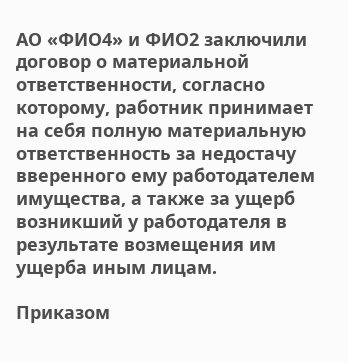АО «ФИО4» и ФИО2 заключили договор о материальной ответственности, согласно которому, работник принимает на себя полную материальную ответственность за недостачу вверенного ему работодателем имущества, а также за ущерб возникший у работодателя в результате возмещения им ущерба иным лицам.

Приказом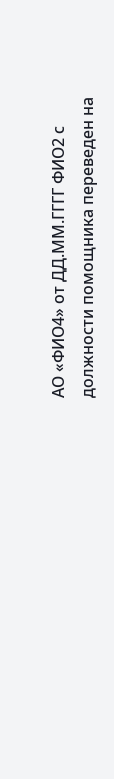АО «ФИО4» от ДД.ММ.ГГГГ ФИО2 с должности помощника переведен на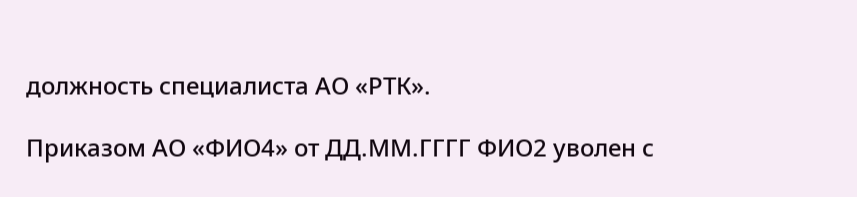должность специалиста АО «РТК».

Приказом АО «ФИО4» от ДД.ММ.ГГГГ ФИО2 уволен с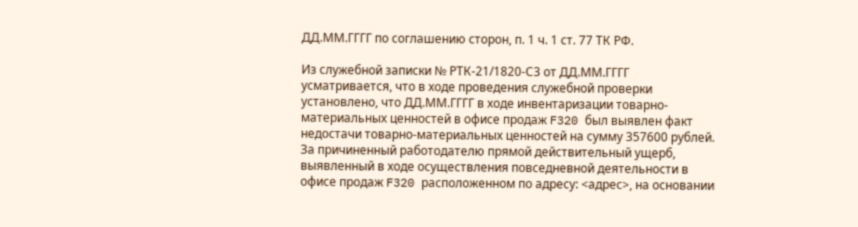ДД.ММ.ГГГГ по соглашению сторон, п. 1 ч. 1 ст. 77 ТК РФ.

Из служебной записки № РТК-21/1820-С3 от ДД.ММ.ГГГГ усматривается, что в ходе проведения служебной проверки установлено, что ДД.ММ.ГГГГ в ходе инвентаризации товарно-материальных ценностей в офисе продаж F320 был выявлен факт недостачи товарно-материальных ценностей на сумму 357600 рублей. За причиненный работодателю прямой действительный ущерб, выявленный в ходе осуществления повседневной деятельности в офисе продаж F320 расположенном по адресу: <адрес>, на основании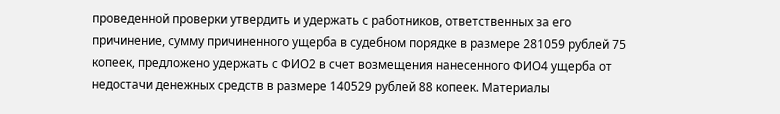проведенной проверки утвердить и удержать с работников, ответственных за его причинение, сумму причиненного ущерба в судебном порядке в размере 281059 рублей 75 копеек, предложено удержать с ФИО2 в счет возмещения нанесенного ФИО4 ущерба от недостачи денежных средств в размере 140529 рублей 88 копеек. Материалы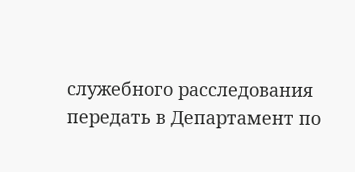служебного расследования передать в Департамент по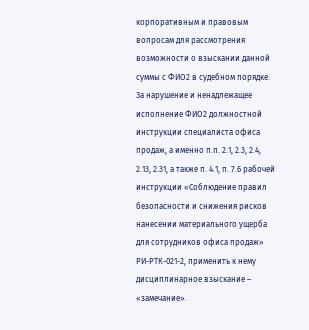корпоративным и правовым вопросам для рассмотрения возможности о взыскании данной суммы с ФИО2 в судебном порядке. За нарушение и ненадлежащее исполнение ФИО2 должностной инструкции специалиста офиса продаж, а именно п.п. 2.1, 2.3, 2.4, 2.13, 2.31, а также п. 4.1, п. 7.6 рабочей инструкции «Соблюдение правил безопасности и снижения рисков нанесении материального ущерба для сотрудников офиса продаж» РИ-РТК-021-2, применить к нему дисциплинарное взыскание – «замечание».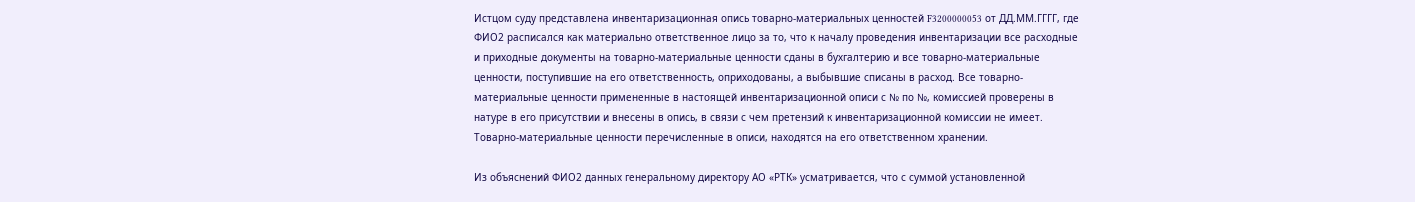Истцом суду представлена инвентаризационная опись товарно-материальных ценностей F3200000053 от ДД.ММ.ГГГГ, где ФИО2 расписался как материально ответственное лицо за то, что к началу проведения инвентаризации все расходные и приходные документы на товарно-материальные ценности сданы в бухгалтерию и все товарно-материальные ценности, поступившие на его ответственность, оприходованы, а выбывшие списаны в расход. Все товарно-материальные ценности примененные в настоящей инвентаризационной описи с № по №, комиссией проверены в натуре в его присутствии и внесены в опись, в связи с чем претензий к инвентаризационной комиссии не имеет. Товарно-материальные ценности перечисленные в описи, находятся на его ответственном хранении.

Из объяснений ФИО2 данных генеральному директору АО «РТК» усматривается, что с суммой установленной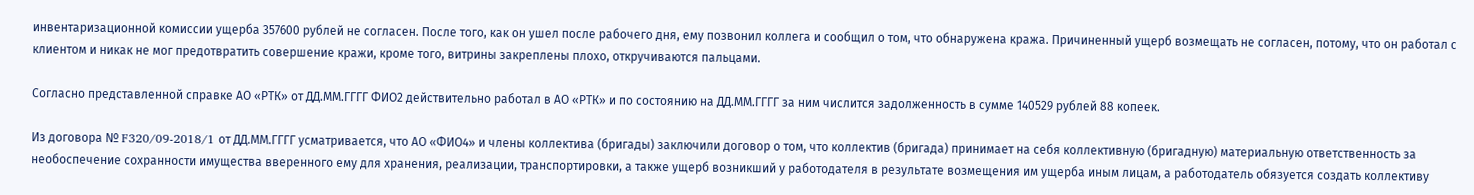инвентаризационной комиссии ущерба 357600 рублей не согласен. После того, как он ушел после рабочего дня, ему позвонил коллега и сообщил о том, что обнаружена кража. Причиненный ущерб возмещать не согласен, потому, что он работал с клиентом и никак не мог предотвратить совершение кражи, кроме того, витрины закреплены плохо, откручиваются пальцами.

Согласно представленной справке АО «РТК» от ДД.ММ.ГГГГ ФИО2 действительно работал в АО «РТК» и по состоянию на ДД.ММ.ГГГГ за ним числится задолженность в сумме 140529 рублей 88 копеек.

Из договора № F320/09-2018/1 от ДД.ММ.ГГГГ усматривается, что АО «ФИО4» и члены коллектива (бригады) заключили договор о том, что коллектив (бригада) принимает на себя коллективную (бригадную) материальную ответственность за необоспечение сохранности имущества вверенного ему для хранения, реализации, транспортировки, а также ущерб возникший у работодателя в результате возмещения им ущерба иным лицам, а работодатель обязуется создать коллективу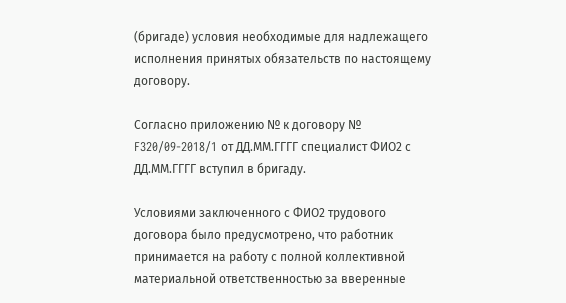(бригаде) условия необходимые для надлежащего исполнения принятых обязательств по настоящему договору.

Согласно приложению № к договору № F320/09-2018/1 от ДД.ММ.ГГГГ специалист ФИО2 с ДД.ММ.ГГГГ вступил в бригаду.

Условиями заключенного с ФИО2 трудового договора было предусмотрено, что работник принимается на работу с полной коллективной материальной ответственностью за вверенные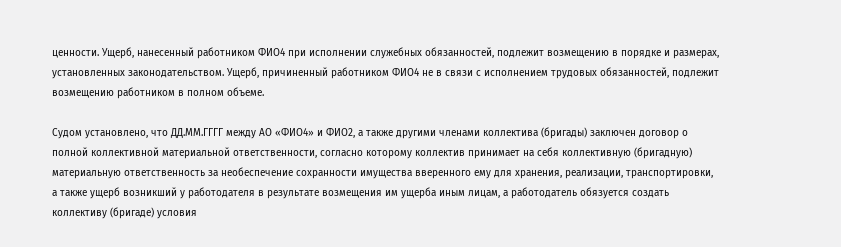ценности. Ущерб, нанесенный работником ФИО4 при исполнении служебных обязанностей, подлежит возмещению в порядке и размерах, установленных законодательством. Ущерб, причиненный работником ФИО4 не в связи с исполнением трудовых обязанностей, подлежит возмещению работником в полном объеме.

Судом установлено, что ДД.ММ.ГГГГ между АО «ФИО4» и ФИО2, а также другими членами коллектива (бригады) заключен договор о полной коллективной материальной ответственности, согласно которому коллектив принимает на себя коллективную (бригадную) материальную ответственность за необеспечение сохранности имущества вверенного ему для хранения, реализации, транспортировки, а также ущерб возникший у работодателя в результате возмещения им ущерба иным лицам, а работодатель обязуется создать коллективу (бригаде) условия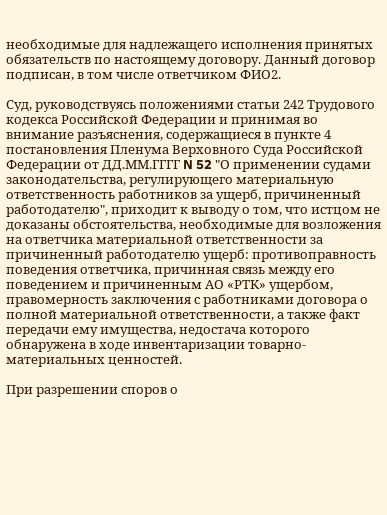необходимые для надлежащего исполнения принятых обязательств по настоящему договору. Данный договор подписан, в том числе ответчиком ФИО2.

Суд, руководствуясь положениями статьи 242 Трудового кодекса Российской Федерации и принимая во внимание разъяснения, содержащиеся в пункте 4 постановления Пленума Верховного Суда Российской Федерации от ДД.ММ.ГГГГ N 52 "О применении судами законодательства, регулирующего материальную ответственность работников за ущерб, причиненный работодателю", приходит к выводу о том, что истцом не доказаны обстоятельства, необходимые для возложения на ответчика материальной ответственности за причиненный работодателю ущерб: противоправность поведения ответчика, причинная связь между его поведением и причиненным АО «РТК» ущербом, правомерность заключения с работниками договора о полной материальной ответственности, а также факт передачи ему имущества, недостача которого обнаружена в ходе инвентаризации товарно-материальных ценностей.

При разрешении споров о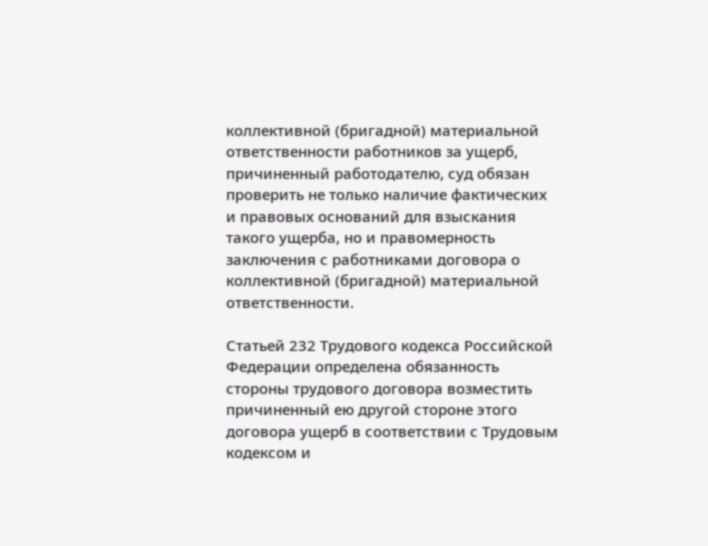коллективной (бригадной) материальной ответственности работников за ущерб, причиненный работодателю, суд обязан проверить не только наличие фактических и правовых оснований для взыскания такого ущерба, но и правомерность заключения с работниками договора о коллективной (бригадной) материальной ответственности.

Статьей 232 Трудового кодекса Российской Федерации определена обязанность стороны трудового договора возместить причиненный ею другой стороне этого договора ущерб в соответствии с Трудовым кодексом и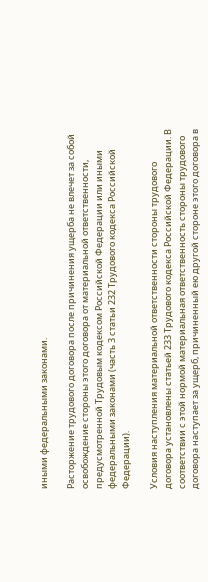иными федеральными законами.

Расторжение трудового договора после причинения ущерба не влечет за собой освобождение стороны этого договора от материальной ответственности, предусмотренной Трудовым кодексом Российской Федерации или иными федеральными законами (часть 3 статьи 232 Трудового кодекса Российской Федерации).

Условия наступления материальной ответственности стороны трудового договора установлены статьей 233 Трудового кодекса Российской Федерации. В соответствии с этой нормой материальная ответственность стороны трудового договора наступает за ущерб, причиненный ею другой стороне этого договора в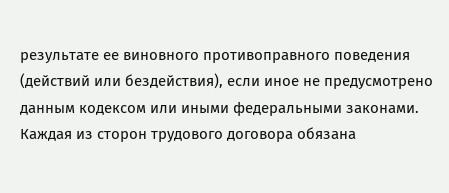результате ее виновного противоправного поведения (действий или бездействия), если иное не предусмотрено данным кодексом или иными федеральными законами. Каждая из сторон трудового договора обязана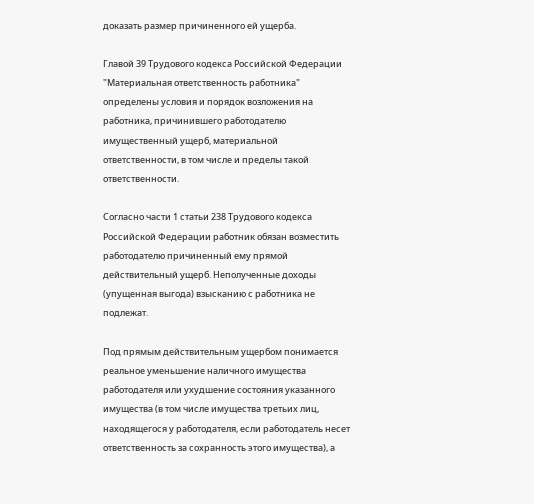доказать размер причиненного ей ущерба.

Главой 39 Трудового кодекса Российской Федерации "Материальная ответственность работника" определены условия и порядок возложения на работника, причинившего работодателю имущественный ущерб, материальной ответственности, в том числе и пределы такой ответственности.

Согласно части 1 статьи 238 Трудового кодекса Российской Федерации работник обязан возместить работодателю причиненный ему прямой действительный ущерб. Неполученные доходы (упущенная выгода) взысканию с работника не подлежат.

Под прямым действительным ущербом понимается реальное уменьшение наличного имущества работодателя или ухудшение состояния указанного имущества (в том числе имущества третьих лиц, находящегося у работодателя, если работодатель несет ответственность за сохранность этого имущества), а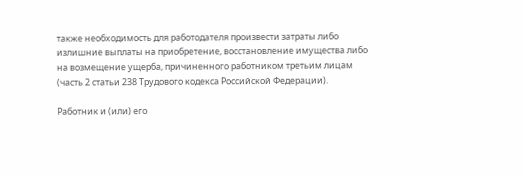также необходимость для работодателя произвести затраты либо излишние выплаты на приобретение, восстановление имущества либо на возмещение ущерба, причиненного работником третьим лицам (часть 2 статьи 238 Трудового кодекса Российской Федерации).

Работник и (или) его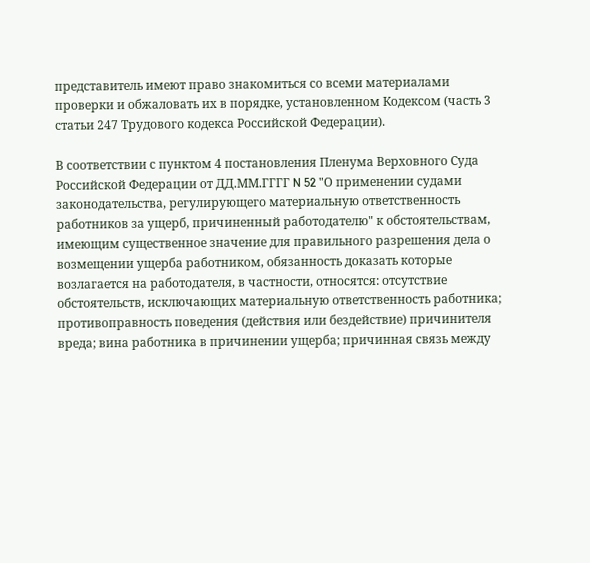представитель имеют право знакомиться со всеми материалами проверки и обжаловать их в порядке, установленном Кодексом (часть 3 статьи 247 Трудового кодекса Российской Федерации).

В соответствии с пунктом 4 постановления Пленума Верховного Суда Российской Федерации от ДД.ММ.ГГГГ N 52 "О применении судами законодательства, регулирующего материальную ответственность работников за ущерб, причиненный работодателю" к обстоятельствам, имеющим существенное значение для правильного разрешения дела о возмещении ущерба работником, обязанность доказать которые возлагается на работодателя, в частности, относятся: отсутствие обстоятельств, исключающих материальную ответственность работника; противоправность поведения (действия или бездействие) причинителя вреда; вина работника в причинении ущерба; причинная связь между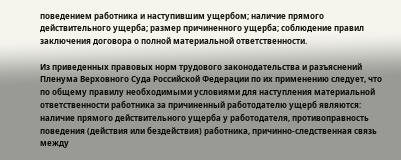поведением работника и наступившим ущербом; наличие прямого действительного ущерба; размер причиненного ущерба; соблюдение правил заключения договора о полной материальной ответственности.

Из приведенных правовых норм трудового законодательства и разъяснений Пленума Верховного Суда Российской Федерации по их применению следует, что по общему правилу необходимыми условиями для наступления материальной ответственности работника за причиненный работодателю ущерб являются: наличие прямого действительного ущерба у работодателя, противоправность поведения (действия или бездействия) работника, причинно-следственная связь между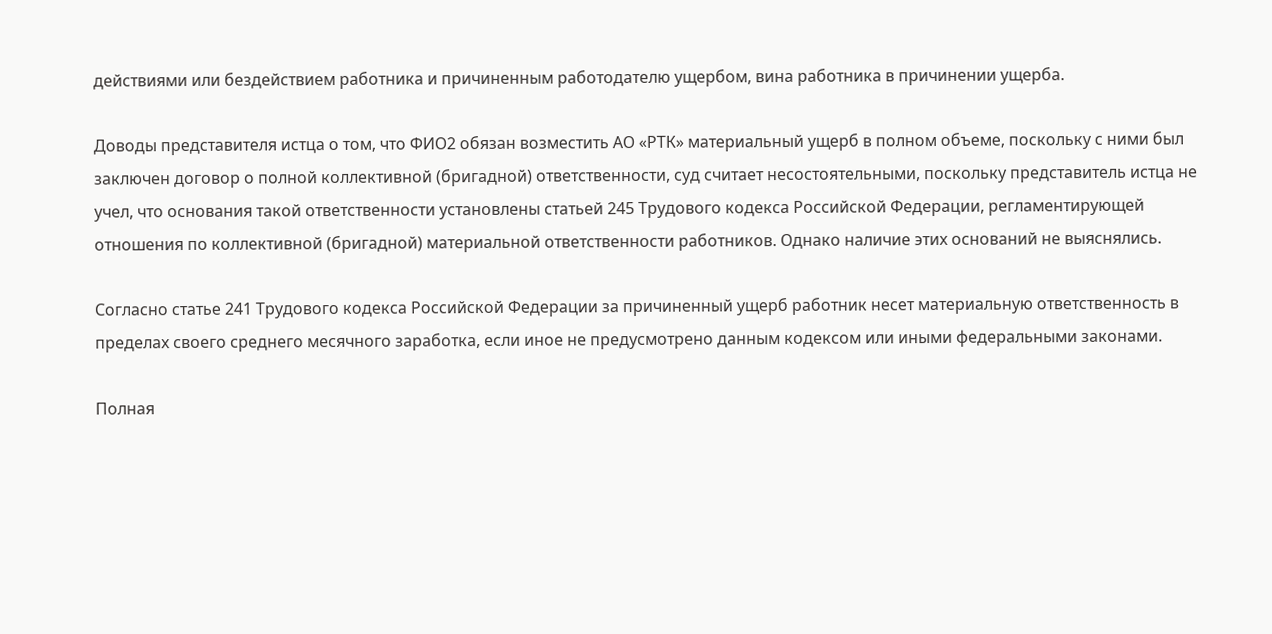действиями или бездействием работника и причиненным работодателю ущербом, вина работника в причинении ущерба.

Доводы представителя истца о том, что ФИО2 обязан возместить АО «РТК» материальный ущерб в полном объеме, поскольку с ними был заключен договор о полной коллективной (бригадной) ответственности, суд считает несостоятельными, поскольку представитель истца не учел, что основания такой ответственности установлены статьей 245 Трудового кодекса Российской Федерации, регламентирующей отношения по коллективной (бригадной) материальной ответственности работников. Однако наличие этих оснований не выяснялись.

Согласно статье 241 Трудового кодекса Российской Федерации за причиненный ущерб работник несет материальную ответственность в пределах своего среднего месячного заработка, если иное не предусмотрено данным кодексом или иными федеральными законами.

Полная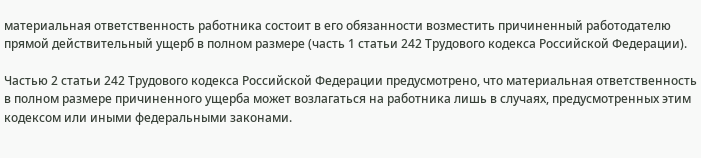материальная ответственность работника состоит в его обязанности возместить причиненный работодателю прямой действительный ущерб в полном размере (часть 1 статьи 242 Трудового кодекса Российской Федерации).

Частью 2 статьи 242 Трудового кодекса Российской Федерации предусмотрено, что материальная ответственность в полном размере причиненного ущерба может возлагаться на работника лишь в случаях, предусмотренных этим кодексом или иными федеральными законами.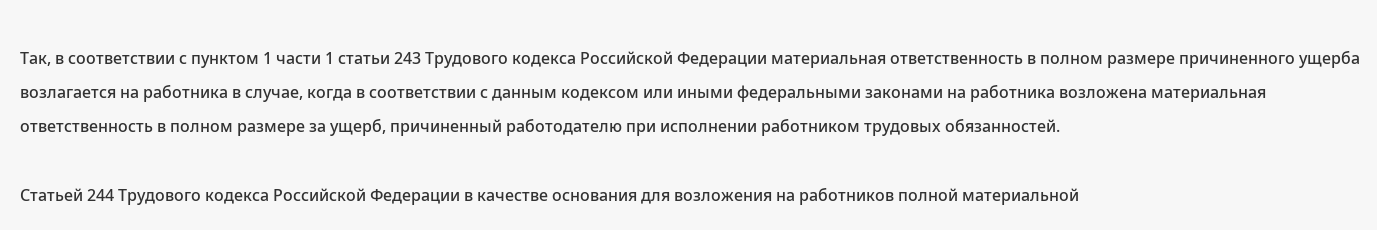Так, в соответствии с пунктом 1 части 1 статьи 243 Трудового кодекса Российской Федерации материальная ответственность в полном размере причиненного ущерба возлагается на работника в случае, когда в соответствии с данным кодексом или иными федеральными законами на работника возложена материальная ответственность в полном размере за ущерб, причиненный работодателю при исполнении работником трудовых обязанностей.

Статьей 244 Трудового кодекса Российской Федерации в качестве основания для возложения на работников полной материальной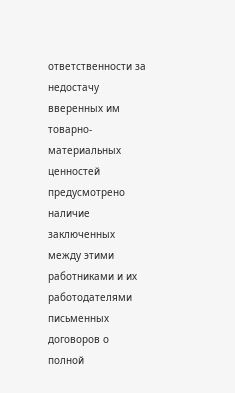ответственности за недостачу вверенных им товарно-материальных ценностей предусмотрено наличие заключенных между этими работниками и их работодателями письменных договоров о полной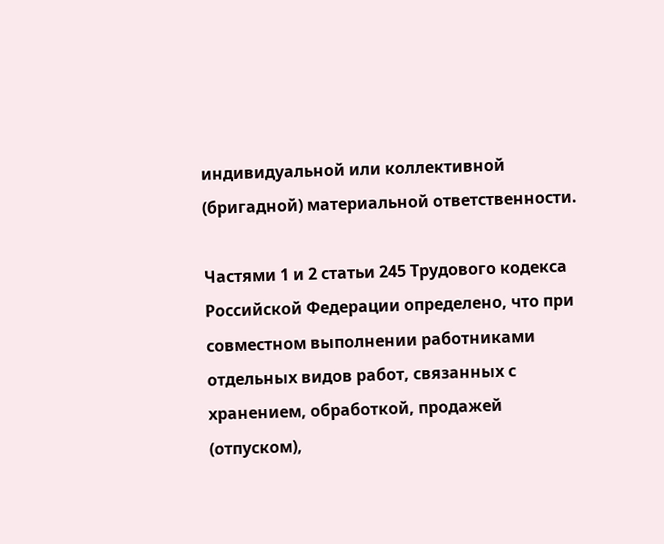индивидуальной или коллективной (бригадной) материальной ответственности.

Частями 1 и 2 статьи 245 Трудового кодекса Российской Федерации определено, что при совместном выполнении работниками отдельных видов работ, связанных с хранением, обработкой, продажей (отпуском),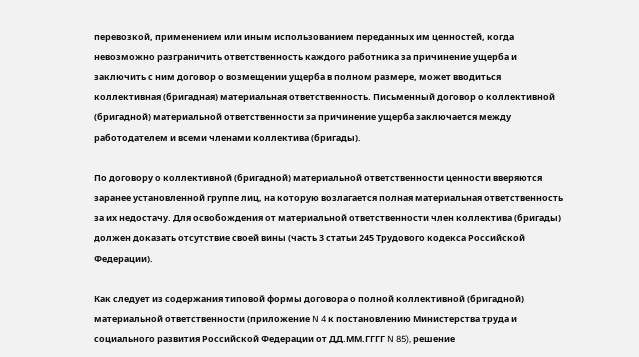перевозкой, применением или иным использованием переданных им ценностей, когда невозможно разграничить ответственность каждого работника за причинение ущерба и заключить с ним договор о возмещении ущерба в полном размере, может вводиться коллективная (бригадная) материальная ответственность. Письменный договор о коллективной (бригадной) материальной ответственности за причинение ущерба заключается между работодателем и всеми членами коллектива (бригады).

По договору о коллективной (бригадной) материальной ответственности ценности вверяются заранее установленной группе лиц, на которую возлагается полная материальная ответственность за их недостачу. Для освобождения от материальной ответственности член коллектива (бригады) должен доказать отсутствие своей вины (часть 3 статьи 245 Трудового кодекса Российской Федерации).

Как следует из содержания типовой формы договора о полной коллективной (бригадной) материальной ответственности (приложение N 4 к постановлению Министерства труда и социального развития Российской Федерации от ДД.ММ.ГГГГ N 85), решение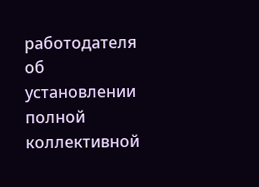работодателя об установлении полной коллективной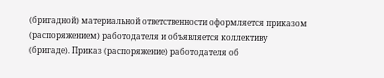(бригадной) материальной ответственности оформляется приказом (распоряжением) работодателя и объявляется коллективу (бригаде). Приказ (распоряжение) работодателя об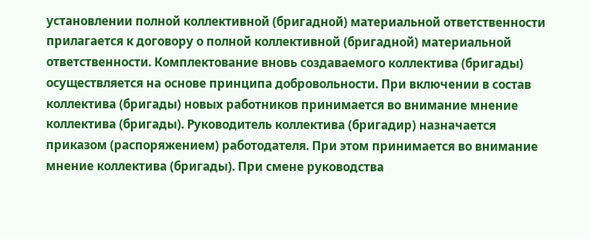установлении полной коллективной (бригадной) материальной ответственности прилагается к договору о полной коллективной (бригадной) материальной ответственности. Комплектование вновь создаваемого коллектива (бригады) осуществляется на основе принципа добровольности. При включении в состав коллектива (бригады) новых работников принимается во внимание мнение коллектива (бригады). Руководитель коллектива (бригадир) назначается приказом (распоряжением) работодателя. При этом принимается во внимание мнение коллектива (бригады). При смене руководства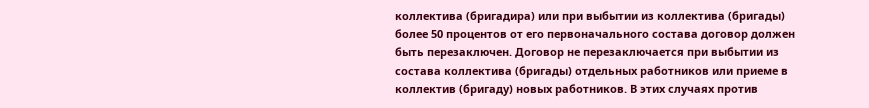коллектива (бригадира) или при выбытии из коллектива (бригады) более 50 процентов от его первоначального состава договор должен быть перезаключен. Договор не перезаключается при выбытии из состава коллектива (бригады) отдельных работников или приеме в коллектив (бригаду) новых работников. В этих случаях против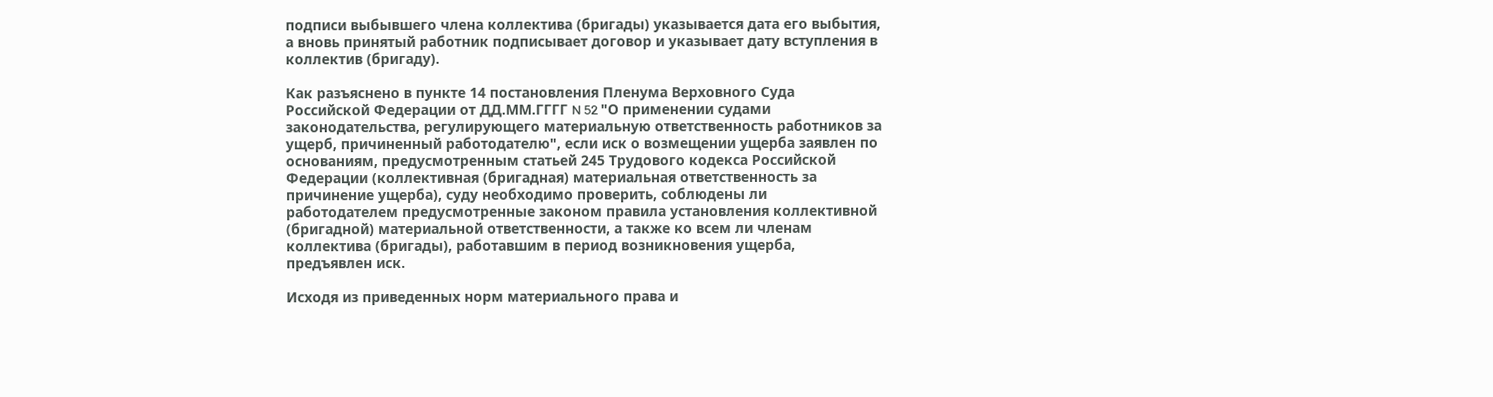подписи выбывшего члена коллектива (бригады) указывается дата его выбытия, а вновь принятый работник подписывает договор и указывает дату вступления в коллектив (бригаду).

Как разъяснено в пункте 14 постановления Пленума Верховного Суда Российской Федерации от ДД.ММ.ГГГГ N 52 "О применении судами законодательства, регулирующего материальную ответственность работников за ущерб, причиненный работодателю", если иск о возмещении ущерба заявлен по основаниям, предусмотренным статьей 245 Трудового кодекса Российской Федерации (коллективная (бригадная) материальная ответственность за причинение ущерба), суду необходимо проверить, соблюдены ли работодателем предусмотренные законом правила установления коллективной (бригадной) материальной ответственности, а также ко всем ли членам коллектива (бригады), работавшим в период возникновения ущерба, предъявлен иск.

Исходя из приведенных норм материального права и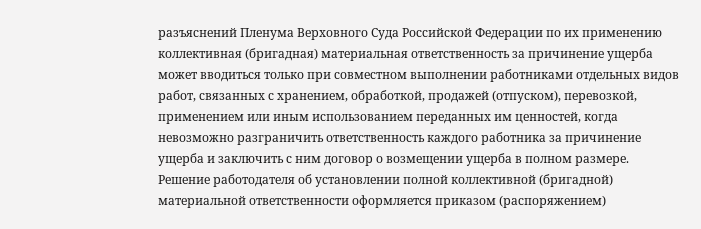разъяснений Пленума Верховного Суда Российской Федерации по их применению коллективная (бригадная) материальная ответственность за причинение ущерба может вводиться только при совместном выполнении работниками отдельных видов работ, связанных с хранением, обработкой, продажей (отпуском), перевозкой, применением или иным использованием переданных им ценностей, когда невозможно разграничить ответственность каждого работника за причинение ущерба и заключить с ним договор о возмещении ущерба в полном размере. Решение работодателя об установлении полной коллективной (бригадной) материальной ответственности оформляется приказом (распоряжением)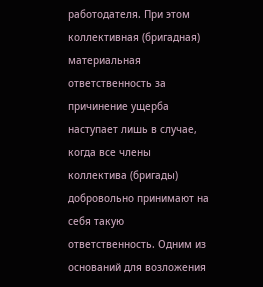работодателя. При этом коллективная (бригадная) материальная ответственность за причинение ущерба наступает лишь в случае, когда все члены коллектива (бригады) добровольно принимают на себя такую ответственность. Одним из оснований для возложения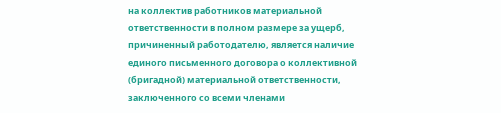на коллектив работников материальной ответственности в полном размере за ущерб, причиненный работодателю, является наличие единого письменного договора о коллективной (бригадной) материальной ответственности, заключенного со всеми членами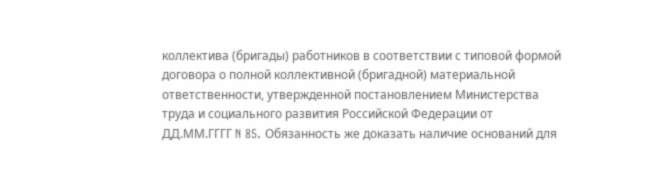коллектива (бригады) работников в соответствии с типовой формой договора о полной коллективной (бригадной) материальной ответственности, утвержденной постановлением Министерства труда и социального развития Российской Федерации от ДД.ММ.ГГГГ N 85. Обязанность же доказать наличие оснований для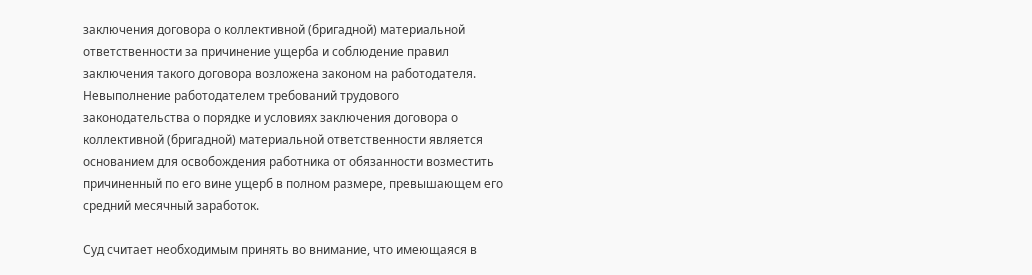заключения договора о коллективной (бригадной) материальной ответственности за причинение ущерба и соблюдение правил заключения такого договора возложена законом на работодателя. Невыполнение работодателем требований трудового законодательства о порядке и условиях заключения договора о коллективной (бригадной) материальной ответственности является основанием для освобождения работника от обязанности возместить причиненный по его вине ущерб в полном размере, превышающем его средний месячный заработок.

Суд считает необходимым принять во внимание, что имеющаяся в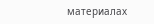материалах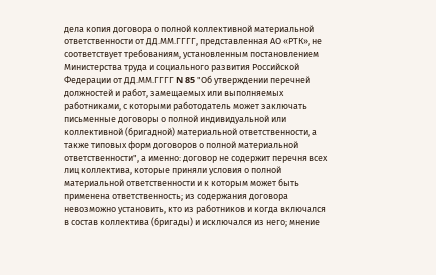дела копия договора о полной коллективной материальной ответственности от ДД.ММ.ГГГГ, представленная АО «РТК», не соответствует требованиям, установленным постановлением Министерства труда и социального развития Российской Федерации от ДД.ММ.ГГГГ N 85 "Об утверждении перечней должностей и работ, замещаемых или выполняемых работниками, с которыми работодатель может заключать письменные договоры о полной индивидуальной или коллективной (бригадной) материальной ответственности, а также типовых форм договоров о полной материальной ответственности", а именно: договор не содержит перечня всех лиц коллектива, которые приняли условия о полной материальной ответственности и к которым может быть применена ответственность; из содержания договора невозможно установить, кто из работников и когда включался в состав коллектива (бригады) и исключался из него; мнение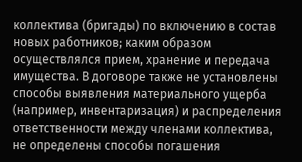коллектива (бригады) по включению в состав новых работников; каким образом осуществлялся прием, хранение и передача имущества. В договоре также не установлены способы выявления материального ущерба (например, инвентаризация) и распределения ответственности между членами коллектива, не определены способы погашения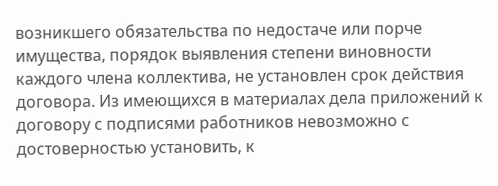возникшего обязательства по недостаче или порче имущества, порядок выявления степени виновности каждого члена коллектива, не установлен срок действия договора. Из имеющихся в материалах дела приложений к договору с подписями работников невозможно с достоверностью установить, к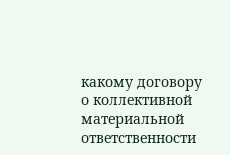какому договору о коллективной материальной ответственности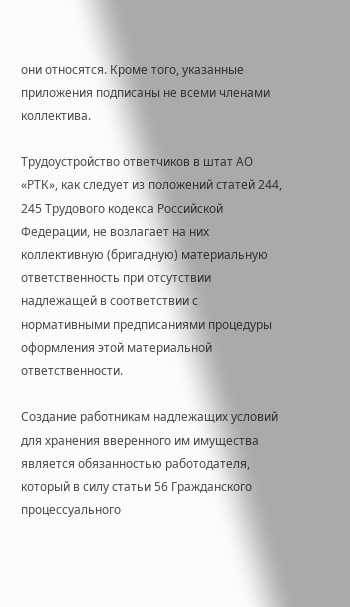они относятся. Кроме того, указанные приложения подписаны не всеми членами коллектива.

Трудоустройство ответчиков в штат АО «РТК», как следует из положений статей 244, 245 Трудового кодекса Российской Федерации, не возлагает на них коллективную (бригадную) материальную ответственность при отсутствии надлежащей в соответствии с нормативными предписаниями процедуры оформления этой материальной ответственности.

Создание работникам надлежащих условий для хранения вверенного им имущества является обязанностью работодателя, который в силу статьи 56 Гражданского процессуального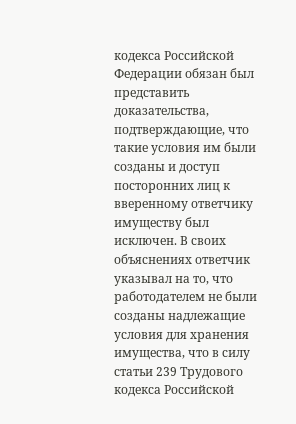кодекса Российской Федерации обязан был представить доказательства, подтверждающие, что такие условия им были созданы и доступ посторонних лиц к вверенному ответчику имуществу был исключен. В своих объяснениях ответчик указывал на то, что работодателем не были созданы надлежащие условия для хранения имущества, что в силу статьи 239 Трудового кодекса Российской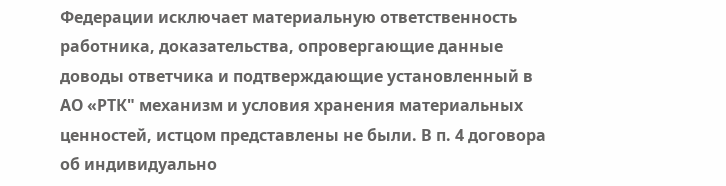Федерации исключает материальную ответственность работника, доказательства, опровергающие данные доводы ответчика и подтверждающие установленный в АО «РТК" механизм и условия хранения материальных ценностей, истцом представлены не были. В п. 4 договора об индивидуально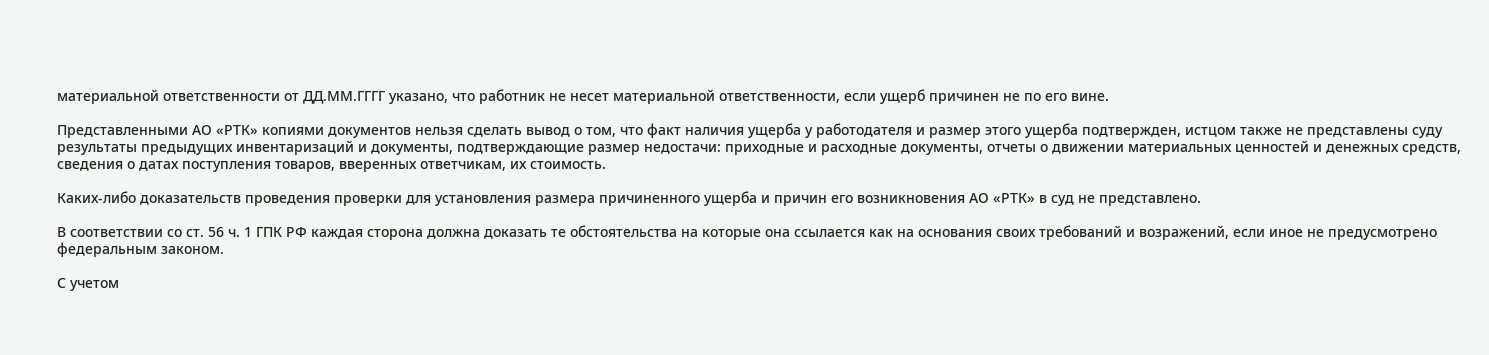материальной ответственности от ДД.ММ.ГГГГ указано, что работник не несет материальной ответственности, если ущерб причинен не по его вине.

Представленными АО «РТК» копиями документов нельзя сделать вывод о том, что факт наличия ущерба у работодателя и размер этого ущерба подтвержден, истцом также не представлены суду результаты предыдущих инвентаризаций и документы, подтверждающие размер недостачи: приходные и расходные документы, отчеты о движении материальных ценностей и денежных средств, сведения о датах поступления товаров, вверенных ответчикам, их стоимость.

Каких-либо доказательств проведения проверки для установления размера причиненного ущерба и причин его возникновения АО «РТК» в суд не представлено.

В соответствии со ст. 56 ч. 1 ГПК РФ каждая сторона должна доказать те обстоятельства на которые она ссылается как на основания своих требований и возражений, если иное не предусмотрено федеральным законом.

С учетом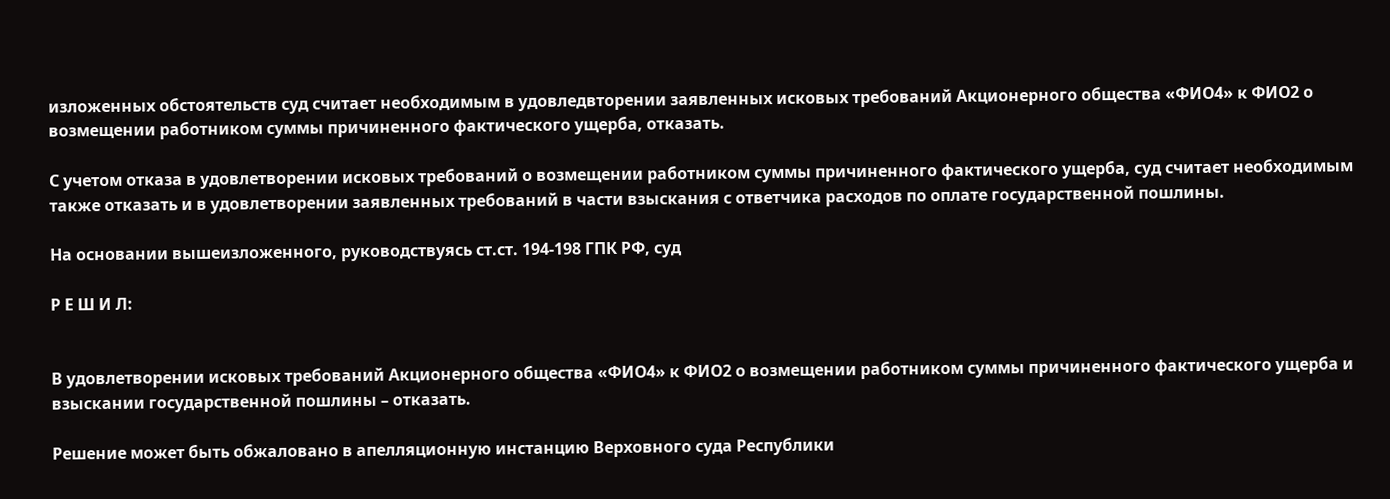изложенных обстоятельств суд считает необходимым в удовледвторении заявленных исковых требований Акционерного общества «ФИО4» к ФИО2 о возмещении работником суммы причиненного фактического ущерба, отказать.

С учетом отказа в удовлетворении исковых требований о возмещении работником суммы причиненного фактического ущерба, суд считает необходимым также отказать и в удовлетворении заявленных требований в части взыскания с ответчика расходов по оплате государственной пошлины.

На основании вышеизложенного, руководствуясь ст.ст. 194-198 ГПК РФ, суд

Р Е Ш И Л:


В удовлетворении исковых требований Акционерного общества «ФИО4» к ФИО2 о возмещении работником суммы причиненного фактического ущерба и взыскании государственной пошлины – отказать.

Решение может быть обжаловано в апелляционную инстанцию Верховного суда Республики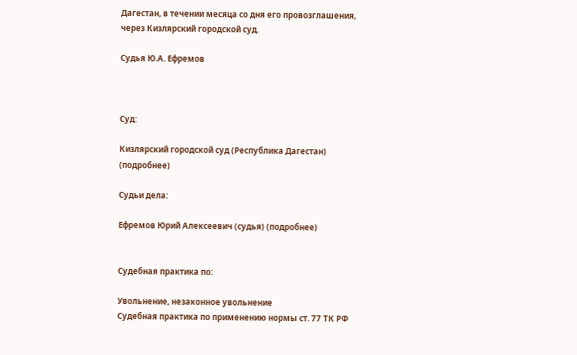Дагестан, в течении месяца со дня его провозглашения, через Кизлярский городской суд.

Судья Ю.А. Ефремов



Суд:

Кизлярский городской суд (Республика Дагестан) (подробнее)

Судьи дела:

Ефремов Юрий Алексеевич (судья) (подробнее)


Судебная практика по:

Увольнение, незаконное увольнение
Судебная практика по применению нормы ст. 77 ТК РФ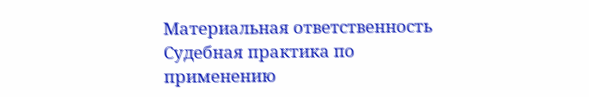Материальная ответственность
Судебная практика по применению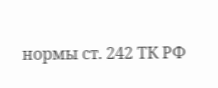нормы ст. 242 ТК РФ